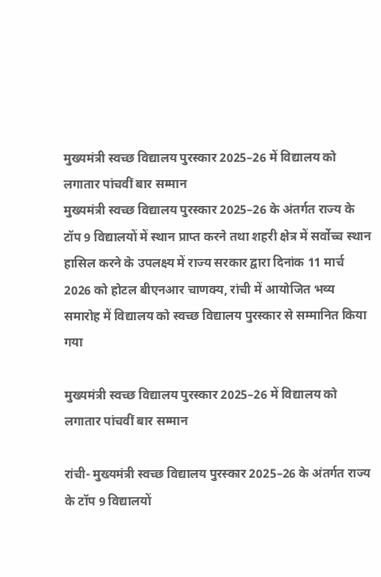मुख्यमंत्री स्वच्छ विद्यालय पुरस्कार 2025–26 में विद्यालय को लगातार पांचवीं बार सम्मान
मुख्यमंत्री स्वच्छ विद्यालय पुरस्कार 2025–26 के अंतर्गत राज्य के टॉप 9 विद्यालयों में स्थान प्राप्त करने तथा शहरी क्षेत्र में सर्वोच्च स्थान हासिल करने के उपलक्ष्य में राज्य सरकार द्वारा दिनांक 11 मार्च 2026 को होटल बीएनआर चाणक्य, रांची में आयोजित भव्य समारोह में विद्यालय को स्वच्छ विद्यालय पुरस्कार से सम्मानित किया गया

मुख्यमंत्री स्वच्छ विद्यालय पुरस्कार 2025–26 में विद्यालय को लगातार पांचवीं बार सम्मान

रांची- मुख्यमंत्री स्वच्छ विद्यालय पुरस्कार 2025–26 के अंतर्गत राज्य के टॉप 9 विद्यालयों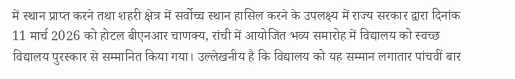में स्थान प्राप्त करने तथा शहरी क्षेत्र में सर्वोच्च स्थान हासिल करने के उपलक्ष्य में राज्य सरकार द्वारा दिनांक 11 मार्च 2026 को होटल बीएनआर चाणक्य, रांची में आयोजित भव्य समारोह में विद्यालय को स्वच्छ विद्यालय पुरस्कार से सम्मानित किया गया। उल्लेखनीय है कि विद्यालय को यह सम्मान लगातार पांचवीं बार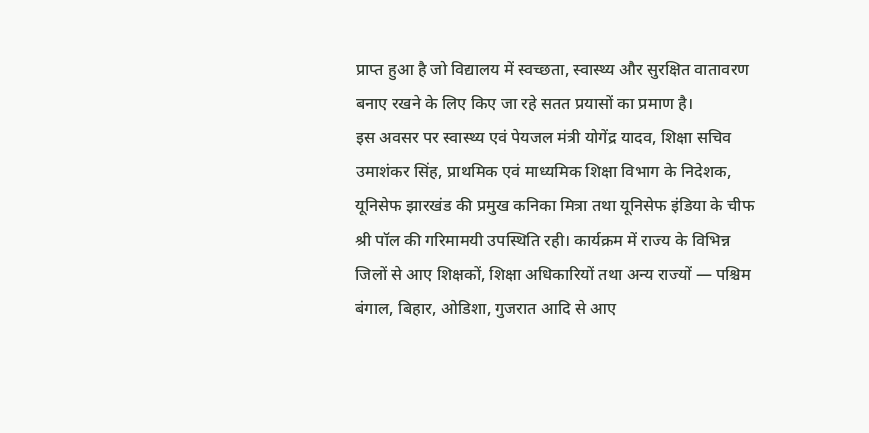प्राप्त हुआ है जो विद्यालय में स्वच्छता, स्वास्थ्य और सुरक्षित वातावरण बनाए रखने के लिए किए जा रहे सतत प्रयासों का प्रमाण है।
इस अवसर पर स्वास्थ्य एवं पेयजल मंत्री योगेंद्र यादव, शिक्षा सचिव उमाशंकर सिंह, प्राथमिक एवं माध्यमिक शिक्षा विभाग के निदेशक, यूनिसेफ झारखंड की प्रमुख कनिका मित्रा तथा यूनिसेफ इंडिया के चीफ श्री पॉल की गरिमामयी उपस्थिति रही। कार्यक्रम में राज्य के विभिन्न जिलों से आए शिक्षकों, शिक्षा अधिकारियों तथा अन्य राज्यों — पश्चिम बंगाल, बिहार, ओडिशा, गुजरात आदि से आए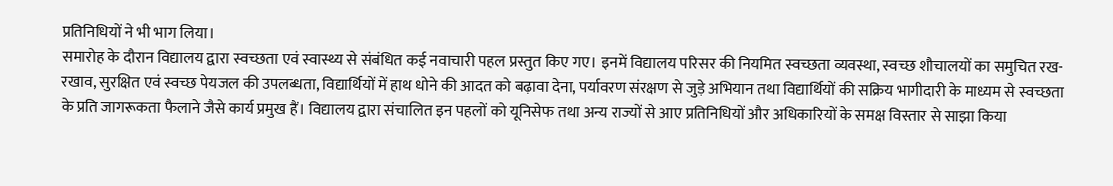प्रतिनिधियों ने भी भाग लिया।
समारोह के दौरान विद्यालय द्वारा स्वच्छता एवं स्वास्थ्य से संबंधित कई नवाचारी पहल प्रस्तुत किए गए। इनमें विद्यालय परिसर की नियमित स्वच्छता व्यवस्था, स्वच्छ शौचालयों का समुचित रख-रखाव, सुरक्षित एवं स्वच्छ पेयजल की उपलब्धता, विद्यार्थियों में हाथ धोने की आदत को बढ़ावा देना, पर्यावरण संरक्षण से जुड़े अभियान तथा विद्यार्थियों की सक्रिय भागीदारी के माध्यम से स्वच्छता के प्रति जागरूकता फैलाने जैसे कार्य प्रमुख हैं। विद्यालय द्वारा संचालित इन पहलों को यूनिसेफ तथा अन्य राज्यों से आए प्रतिनिधियों और अधिकारियों के समक्ष विस्तार से साझा किया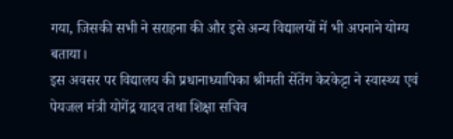गया, जिसकी सभी ने सराहना की और इसे अन्य विद्यालयों में भी अपनाने योग्य बताया।
इस अवसर पर विद्यालय की प्रधानाध्यापिका श्रीमती सेंतेंग केरकेट्टा ने स्वास्थ्य एवं पेयजल मंत्री योगेंद्र यादव तथा शिक्षा सचिव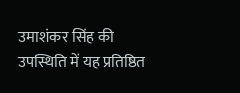उमाशंकर सिंह की उपस्थिति में यह प्रतिष्ठित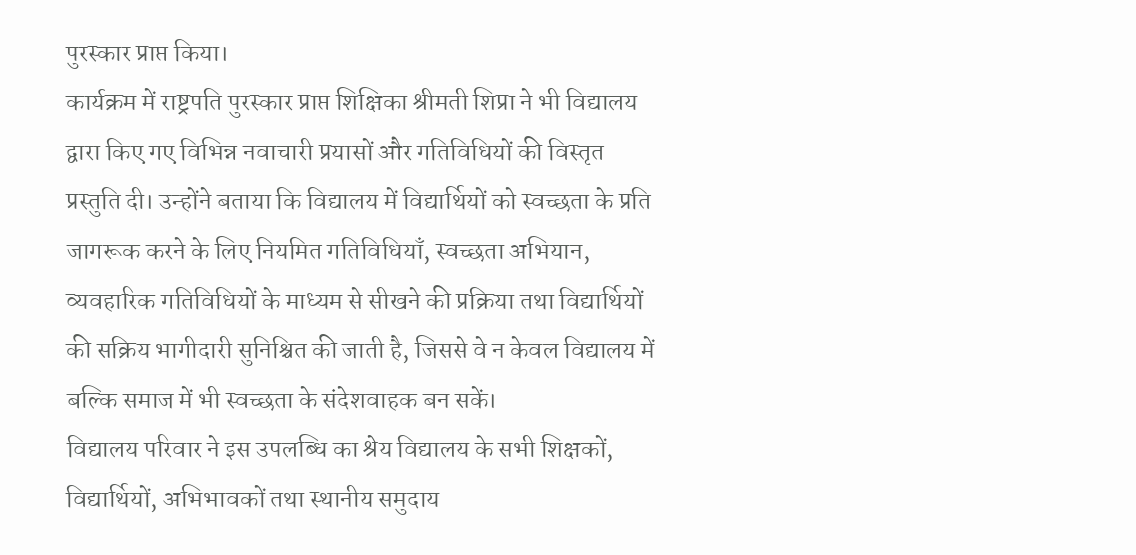पुरस्कार प्राप्त किया।
कार्यक्रम में राष्ट्रपति पुरस्कार प्राप्त शिक्षिका श्रीमती शिप्रा ने भी विद्यालय द्वारा किए गए विभिन्न नवाचारी प्रयासों और गतिविधियों की विस्तृत प्रस्तुति दी। उन्होंने बताया कि विद्यालय में विद्यार्थियों को स्वच्छता के प्रति जागरूक करने के लिए नियमित गतिविधियाँ, स्वच्छता अभियान, व्यवहारिक गतिविधियों के माध्यम से सीखने की प्रक्रिया तथा विद्यार्थियों की सक्रिय भागीदारी सुनिश्चित की जाती है, जिससे वे न केवल विद्यालय में बल्कि समाज में भी स्वच्छता के संदेशवाहक बन सकें।
विद्यालय परिवार ने इस उपलब्धि का श्रेय विद्यालय के सभी शिक्षकों, विद्यार्थियों, अभिभावकों तथा स्थानीय समुदाय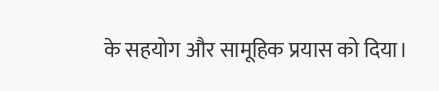के सहयोग और सामूहिक प्रयास को दिया।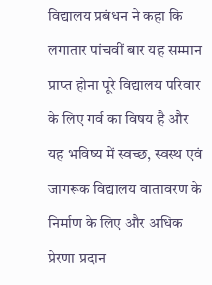विद्यालय प्रबंधन ने कहा कि लगातार पांचवीं बार यह सम्मान प्राप्त होना पूरे विद्यालय परिवार के लिए गर्व का विषय है और यह भविष्य में स्वच्छ, स्वस्थ एवं जागरूक विद्यालय वातावरण के निर्माण के लिए और अधिक प्रेरणा प्रदान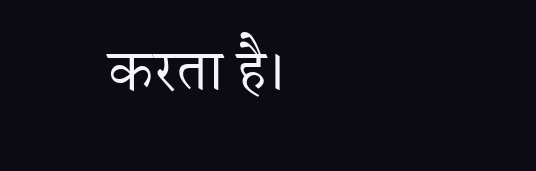करता है।